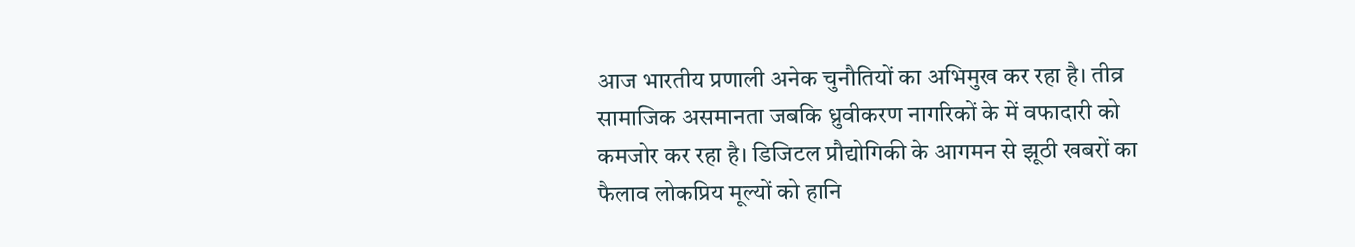आज भारतीय प्रणाली अनेक चुनौतियों का अभिमुख कर रहा है। तीव्र सामाजिक असमानता जबकि ध्रुवीकरण नागरिकों के में वफादारी को कमजोर कर रहा है। डिजिटल प्रौद्योगिकी के आगमन से झूठी खबरों का फैलाव लोकप्रिय मूल्यों को हानि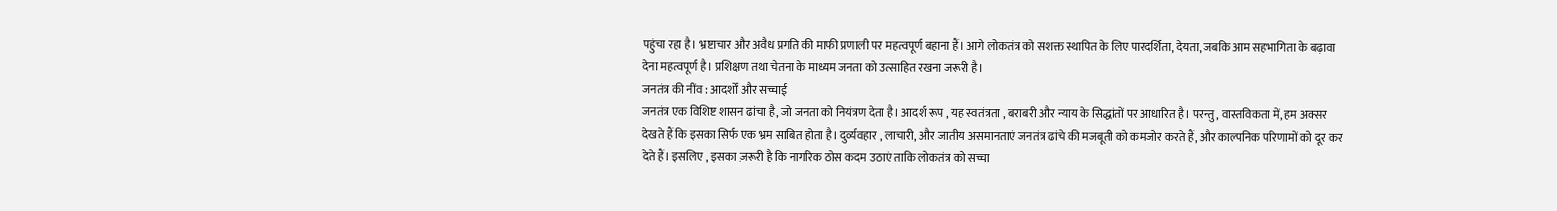पहुंचा रहा है। भ्रष्टाचार और अवैध प्रगति की माफी प्रणाली पर महत्वपूर्ण बहाना हैं। आगे लोकतंत्र को सशक्त स्थापित के लिए पारदर्शिता, देयता, जबकि आम सहभागिता के बढ़ावा देना महत्वपूर्ण है। प्रशिक्षण तथा चेतना के माध्यम जनता को उत्साहित रखना जरूरी है।
जनतंत्र की नींव : आदर्शों और सच्चाई
जनतंत्र एक विशिष्ट शासन ढांचा है, जो जनता को नियंत्रण देता है। आदर्श रूप , यह स्वतंत्रता , बराबरी और न्याय के सिद्धांतों पर आधारित है। परन्तु, वास्तविकता में, हम अक्सर देखते हैं कि इसका सिर्फ एक भ्रम साबित होता है। दुर्व्यवहार , लाचारी, और जातीय असमानताएं जनतंत्र ढांचे की मजबूती को कमजोर करते हैं, और काल्पनिक परिणामों को दूर कर देते हैं। इसलिए , इसका ज़रूरी है कि नागरिक ठोस कदम उठाएं ताकि लोकतंत्र को सच्चा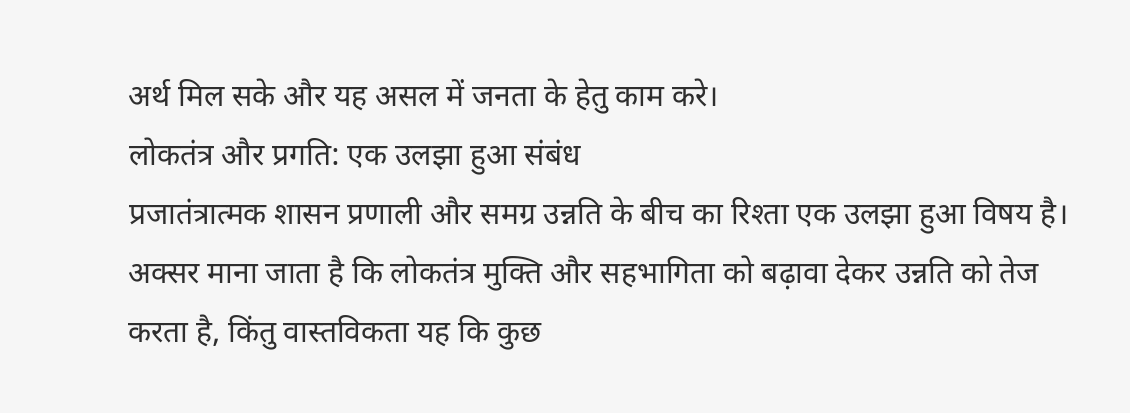अर्थ मिल सके और यह असल में जनता के हेतु काम करे।
लोकतंत्र और प्रगति: एक उलझा हुआ संबंध
प्रजातंत्रात्मक शासन प्रणाली और समग्र उन्नति के बीच का रिश्ता एक उलझा हुआ विषय है। अक्सर माना जाता है कि लोकतंत्र मुक्ति और सहभागिता को बढ़ावा देकर उन्नति को तेज करता है, किंतु वास्तविकता यह कि कुछ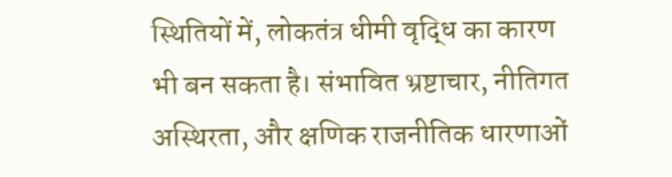स्थितियों में, लोकतंत्र धीमी वृद्धि का कारण भी बन सकता है। संभावित भ्रष्टाचार, नीतिगत अस्थिरता, और क्षणिक राजनीतिक धारणाओं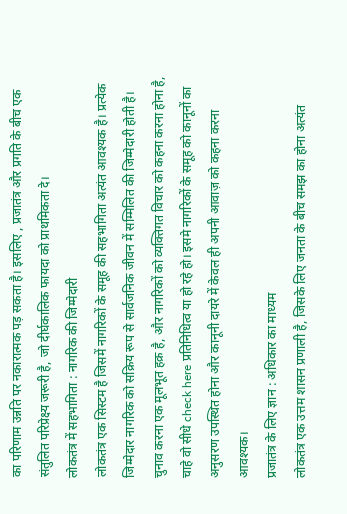का परिणाम उन्नति पर नकारात्मक पड़ सकता है। इसलिए , प्रजातंत्र और प्रगति के बीच एक संतुलित परिप्रेक्ष्य जरूरी है, जो दीर्घकालिक फायदा को प्राथमिकता दे।
लोकतंत्र में सहभागिता : नागरिक की जिम्मेदारी
लोकतंत्र एक सिस्टम है जिसमें नागरिकों के समूह की सहभागिता अत्यंत आवश्यक है। प्रत्येक जिम्मेदार नागरिक को सक्रिय रूप से सार्वजनिक जीवन में सम्मिलित की जिम्मेदारी होती है। चुनाव करना एक मूलभूत हक़ है, और नागरिकों को व्यक्तिगत विचार को कहना करना होना है, चाहे वो सीधे check here प्रतिनिधित्व या हो रहे हो। इसमे नागरिकों के समूह को कानूनों का अनुसरण उपस्थित होना और कानूनी दायरे में केवल ही अपनी आवाज़ को कहना करना आवश्यक।
प्रजातंत्र के लिए ज्ञान : अधिकार का माध्यम
लोकतंत्र एक उत्तम शासन प्रणाली है, जिसके लिए जनता के बीच समझ का होना अत्यंत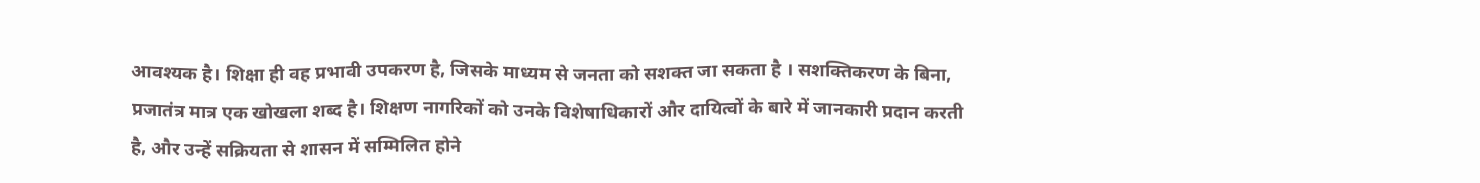आवश्यक है। शिक्षा ही वह प्रभावी उपकरण है, जिसके माध्यम से जनता को सशक्त जा सकता है । सशक्तिकरण के बिना, प्रजातंत्र मात्र एक खोखला शब्द है। शिक्षण नागरिकों को उनके विशेषाधिकारों और दायित्वों के बारे में जानकारी प्रदान करती है, और उन्हें सक्रियता से शासन में सम्मिलित होने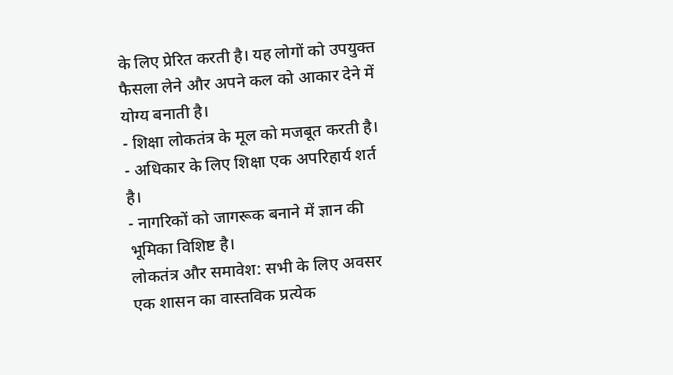के लिए प्रेरित करती है। यह लोगों को उपयुक्त फैसला लेने और अपने कल को आकार देने में योग्य बनाती है।
- शिक्षा लोकतंत्र के मूल को मजबूत करती है।
- अधिकार के लिए शिक्षा एक अपरिहार्य शर्त है।
- नागरिकों को जागरूक बनाने में ज्ञान की भूमिका विशिष्ट है।
लोकतंत्र और समावेश: सभी के लिए अवसर
एक शासन का वास्तविक प्रत्येक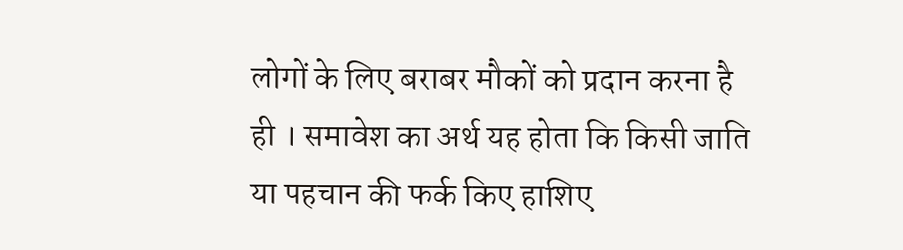लोगों के लिए बराबर मौकों को प्रदान करना है ही । समावेश का अर्थ यह होता कि किसी जाति या पहचान की फर्क किए हाशिए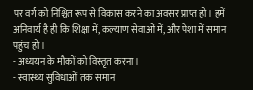पर वर्ग को निश्चित रूप से विकास करने का अवसर प्राप्त हो। हमें अनिवार्य है ही कि शिक्षा में, कल्याण सेवाओं में, और पेशा में समान पहुंच हो ।
- अध्ययन के मौकों को विस्तृत करना।
- स्वास्थ्य सुविधाओं तक समान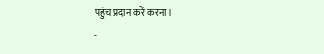पहुंच प्रदान करें करना।
-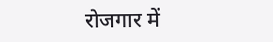रोजगार में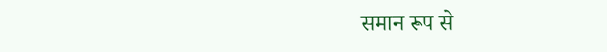समान रूप से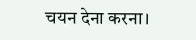चयन देना करना।